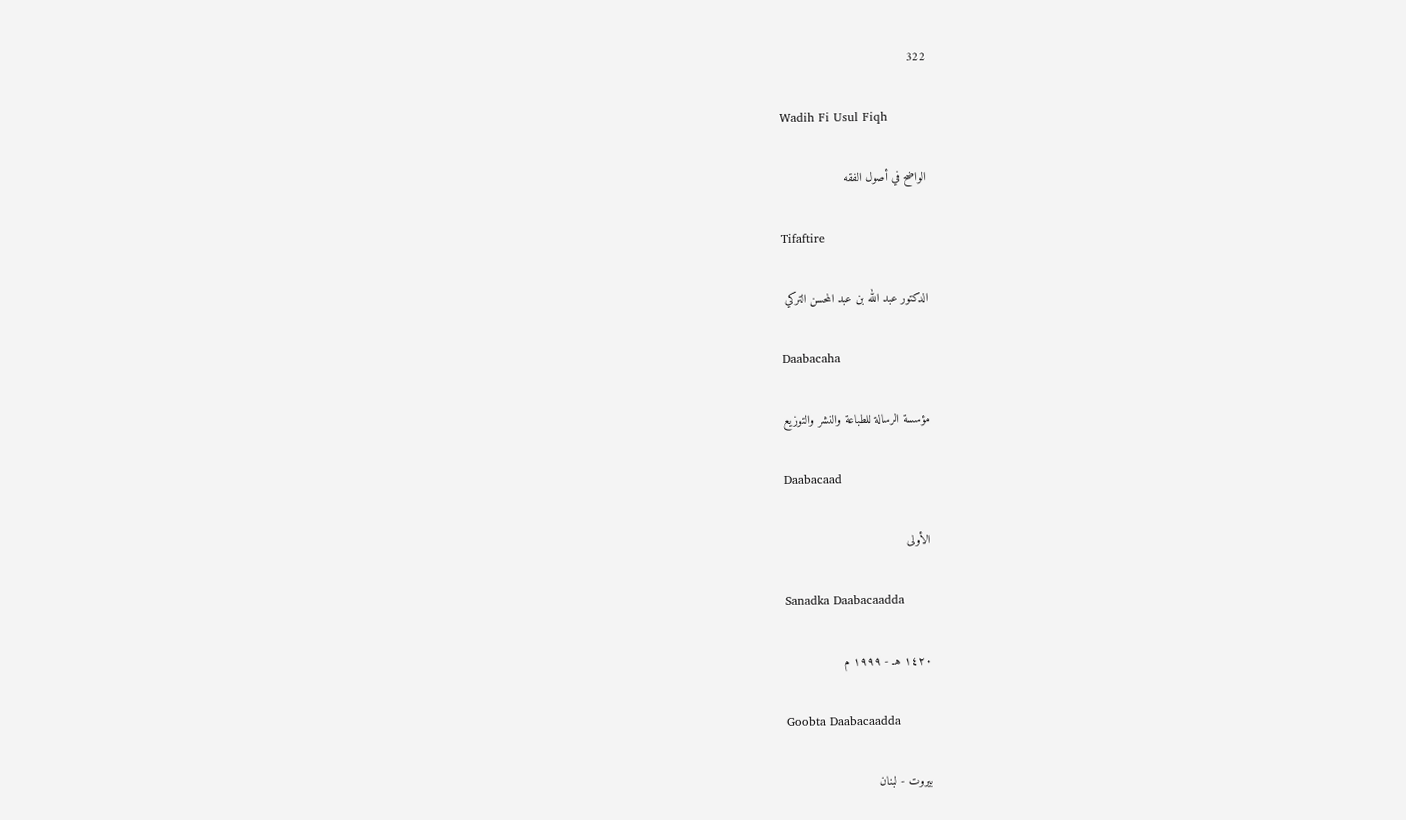322

Wadih Fi Usul Fiqh

الواضح في أصول الفقه

Tifaftire

الدكتور عبد الله بن عبد المحسن التركي

Daabacaha

مؤسسة الرسالة للطباعة والنشر والتوزيع

Daabacaad

الأولى

Sanadka Daabacaadda

١٤٢٠ هـ - ١٩٩٩ م

Goobta Daabacaadda

بيروت - لبنان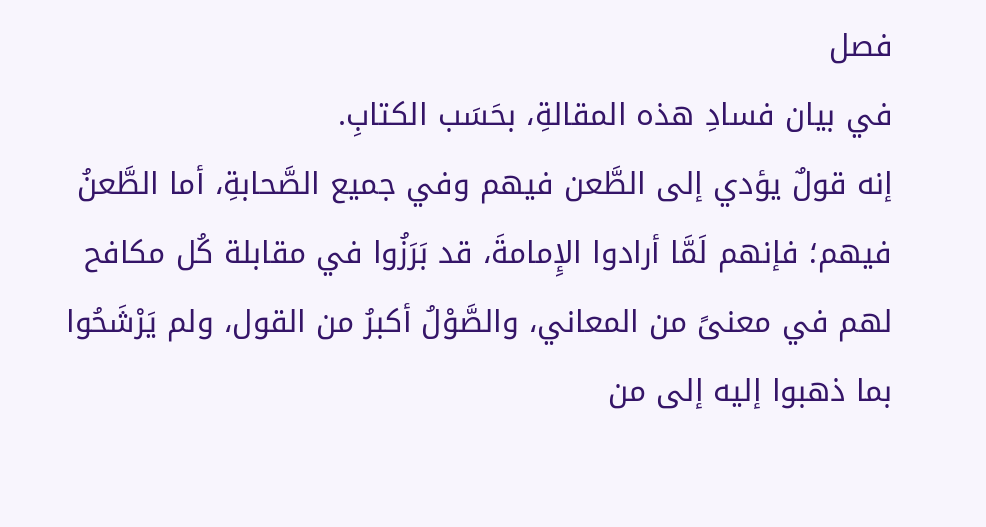فصل
في بيان فسادِ هذه المقالةِ، بحَسَب الكتابِ.
إنه قولٌ يؤدي إلى الطَّعن فيهم وفي جميع الصَّحابةِ، أما الطَّعنُ فيهم؛ فإنهم لَمَّا أرادوا الإِمامةَ، قد بَرَزُوا في مقابلة كُل مكافح لهم في معنىً من المعاني، والصَّوْلُ أكبرُ من القول، ولم يَرْشَحُوا بما ذهبوا إليه إلى من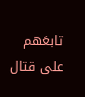تابعَهم على قتال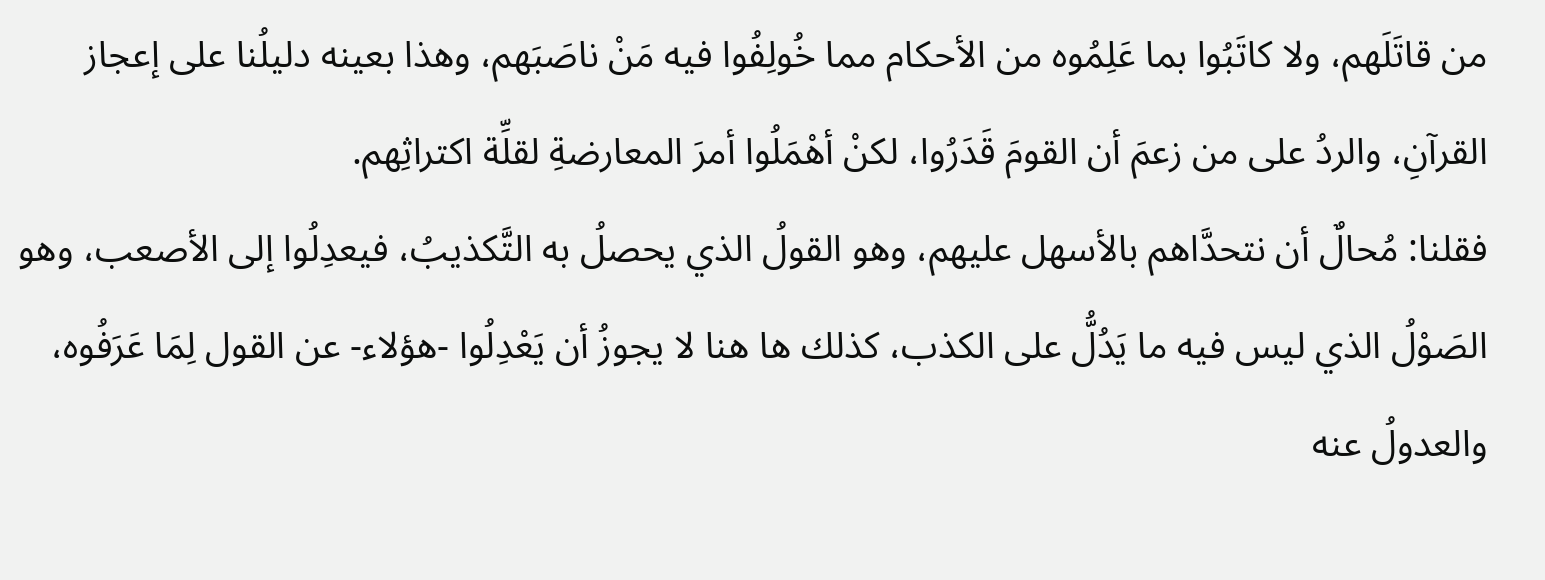من قاتَلَهم، ولا كاتَبُوا بما عَلِمُوه من الأحكام مما خُولِفُوا فيه مَنْ ناصَبَهم، وهذا بعينه دليلُنا على إعجاز القرآنِ، والردُ على من زعمَ أن القومَ قَدَرُوا، لكنْ أهْمَلُوا أمرَ المعارضةِ لقلِّة اكتراثِهم.
فقلنا: مُحالٌ أن نتحدَّاهم بالأسهل عليهم، وهو القولُ الذي يحصلُ به التَّكذيبُ، فيعدِلُوا إلى الأصعب، وهو الصَوْلُ الذي ليس فيه ما يَدُلُّ على الكذب، كذلك ها هنا لا يجوزُ أن يَعْدِلُوا -هؤلاء- عن القول لِمَا عَرَفُوه، والعدولُ عنه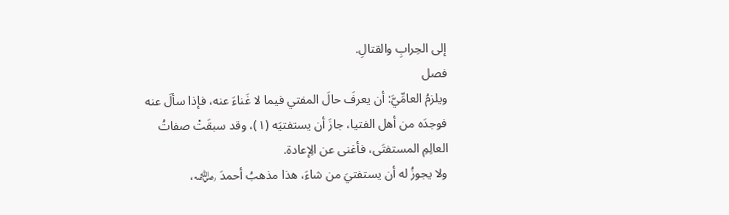إلى الحِرابِ والقتالِ.
فصل
ويلزمُ العامِّيَّ: أن يعرفَ حالَ المفتي فيما لا غَناءَ عنه، فإذا سألَ عنه فوجدَه من أهل الفتيا، جازَ أن يستفتيَه (١)، وقد سبقَتْ صفاتُ العالِمِ المستفتَى، فأغنى عن الِإعادة.
ولا يجوزُ له أن يستفتيَ من شاءَ، هذا مذهبُ أحمدَ ﵁،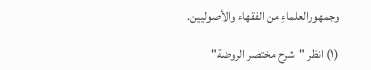وجمهورالعلماءِ من الفقهاء والأصوليين.

(١) انظر "شرح مختصر الروضة"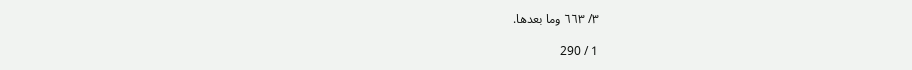٣/ ٦٦٣ وما بعدها.

1 / 290